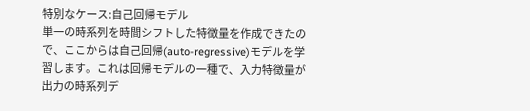特別なケース:自己回帰モデル
単一の時系列を時間シフトした特徴量を作成できたので、ここからは自己回帰(auto-regressive)モデルを学習します。これは回帰モデルの一種で、入力特徴量が出力の時系列デ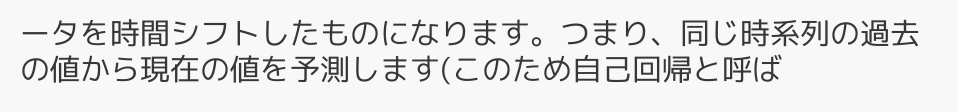ータを時間シフトしたものになります。つまり、同じ時系列の過去の値から現在の値を予測します(このため自己回帰と呼ば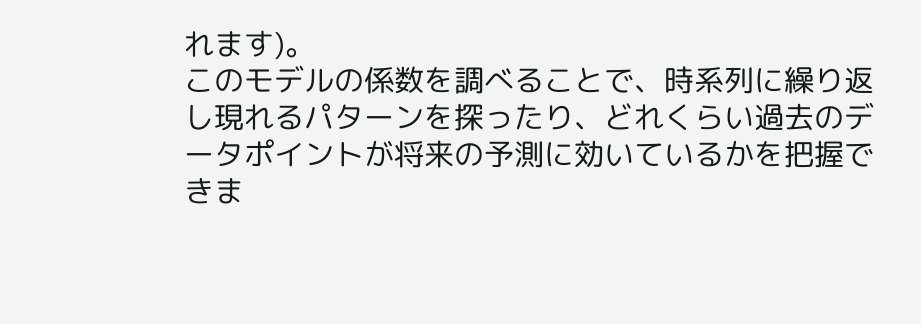れます)。
このモデルの係数を調べることで、時系列に繰り返し現れるパターンを探ったり、どれくらい過去のデータポイントが将来の予測に効いているかを把握できま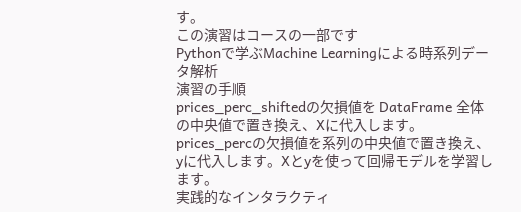す。
この演習はコースの一部です
Pythonで学ぶMachine Learningによる時系列データ解析
演習の手順
prices_perc_shiftedの欠損値を DataFrame 全体の中央値で置き換え、Xに代入します。prices_percの欠損値を系列の中央値で置き換え、yに代入します。Xとyを使って回帰モデルを学習します。
実践的なインタラクティ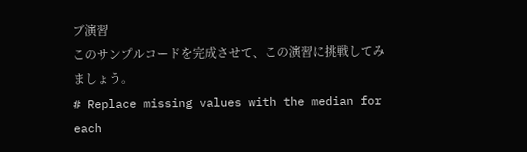ブ演習
このサンプルコードを完成させて、この演習に挑戦してみましょう。
# Replace missing values with the median for each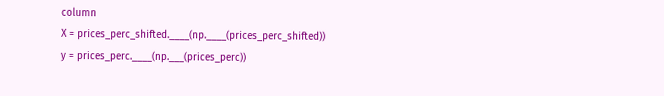column
X = prices_perc_shifted.____(np.____(prices_perc_shifted))
y = prices_perc.____(np.___(prices_perc))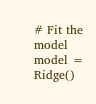# Fit the model
model = Ridge()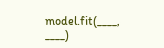model.fit(____, ____)